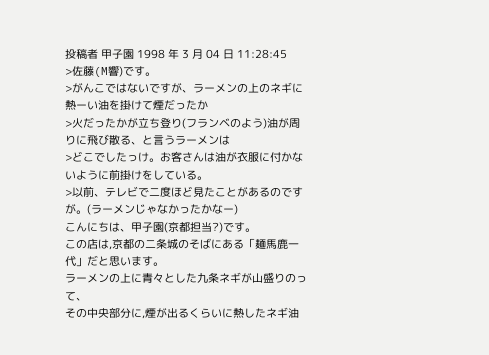投稿者 甲子園 1998 年 3 月 04 日 11:28:45
>佐藤(M響)です。
>がんこではないですが、ラーメンの上のネギに熱ーい油を掛けて煙だったか
>火だったかが立ち登り(フランベのよう)油が周りに飛び散る、と言うラーメンは
>どこでしたっけ。お客さんは油が衣服に付かないように前掛けをしている。
>以前、テレビで二度ほど見たことがあるのですが。(ラーメンじゃなかったかなー)
こんにちは、甲子園(京都担当?)です。
この店は,京都の二条城のそばにある「麺馬鹿一代」だと思います。
ラーメンの上に青々とした九条ネギが山盛りのって、
その中央部分に,煙が出るくらいに熱したネギ油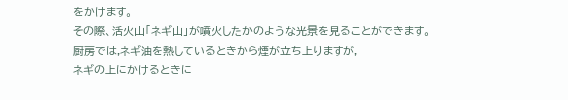をかけます。
その際、活火山「ネギ山」が噴火したかのような光景を見ることができます。
厨房では,ネギ油を熱しているときから煙が立ち上りますが,
ネギの上にかけるときに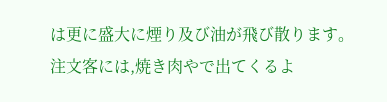は更に盛大に煙り及び油が飛び散ります。
注文客には,焼き肉やで出てくるよ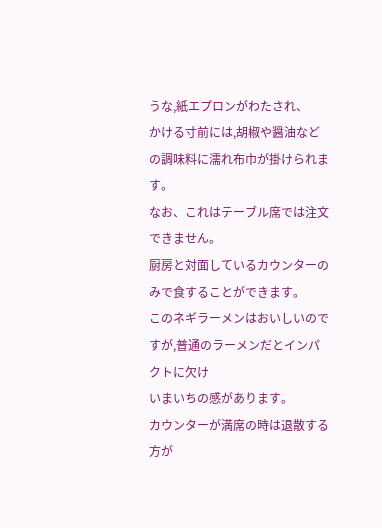うな,紙エプロンがわたされ、
かける寸前には,胡椒や醤油などの調味料に濡れ布巾が掛けられます。
なお、これはテーブル席では注文できません。
厨房と対面しているカウンターのみで食することができます。
このネギラーメンはおいしいのですが,普通のラーメンだとインパクトに欠け
いまいちの感があります。
カウンターが満席の時は退散する方が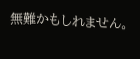無難かもしれません。